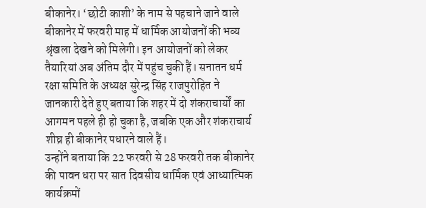बीकानेर। ‘छोटी काशी’ के नाम से पहचाने जाने वाले बीकानेर में फरवरी माह में धार्मिक आयोजनों की भव्य श्रृंखला देखने को मिलेगी। इन आयोजनों को लेकर तैयारियां अब अंतिम दौर में पहुंच चुकी हैं। सनातन धर्म रक्षा समिति के अध्यक्ष सुरेन्द्र सिंह राजपुरोहित ने जानकारी देते हुए बताया कि शहर में दो शंकराचार्यों का आगमन पहले ही हो चुका है, जबकि एक और शंकराचार्य शीघ्र ही बीकानेर पधारने वाले हैं।
उन्होंने बताया कि 22 फरवरी से 28 फरवरी तक बीकानेर की पावन धरा पर सात दिवसीय धार्मिक एवं आध्यात्मिक कार्यक्रमों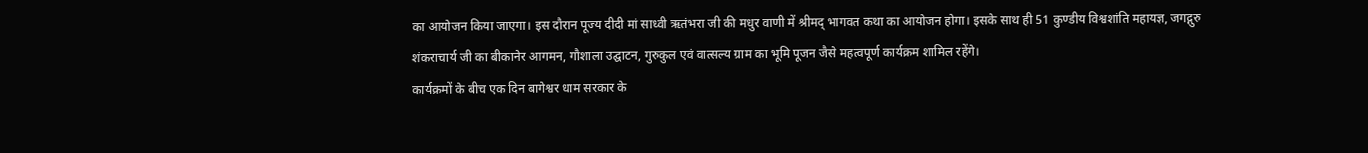का आयोजन किया जाएगा। इस दौरान पूज्य दीदी मां साध्वी ऋतंभरा जी की मधुर वाणी में श्रीमद् भागवत कथा का आयोजन होगा। इसके साथ ही 51 कुण्डीय विश्वशांति महायज्ञ, जगद्गुरु शंकराचार्य जी का बीकानेर आगमन, गौशाला उद्घाटन, गुरुकुल एवं वात्सल्य ग्राम का भूमि पूजन जैसे महत्वपूर्ण कार्यक्रम शामिल रहेंगे।
कार्यक्रमों के बीच एक दिन बागेश्वर धाम सरकार के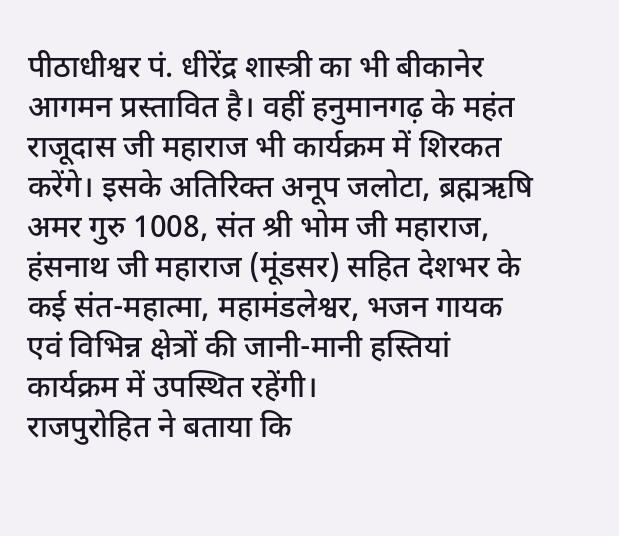पीठाधीश्वर पं. धीरेंद्र शास्त्री का भी बीकानेर आगमन प्रस्तावित है। वहीं हनुमानगढ़ के महंत राजूदास जी महाराज भी कार्यक्रम में शिरकत करेंगे। इसके अतिरिक्त अनूप जलोटा, ब्रह्मऋषि अमर गुरु 1008, संत श्री भोम जी महाराज, हंसनाथ जी महाराज (मूंडसर) सहित देशभर के कई संत-महात्मा, महामंडलेश्वर, भजन गायक एवं विभिन्न क्षेत्रों की जानी-मानी हस्तियां कार्यक्रम में उपस्थित रहेंगी।
राजपुरोहित ने बताया कि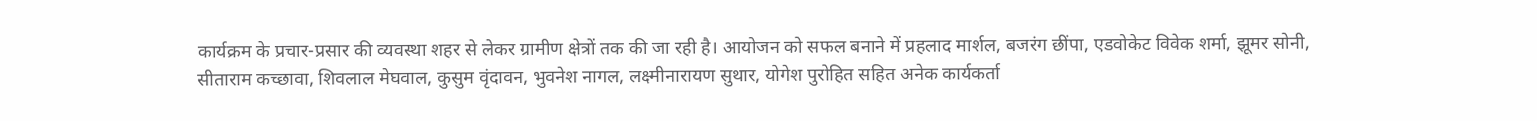कार्यक्रम के प्रचार-प्रसार की व्यवस्था शहर से लेकर ग्रामीण क्षेत्रों तक की जा रही है। आयोजन को सफल बनाने में प्रहलाद मार्शल, बजरंग छींपा, एडवोकेट विवेक शर्मा, झूमर सोनी, सीताराम कच्छावा, शिवलाल मेघवाल, कुसुम वृंदावन, भुवनेश नागल, लक्ष्मीनारायण सुथार, योगेश पुरोहित सहित अनेक कार्यकर्ता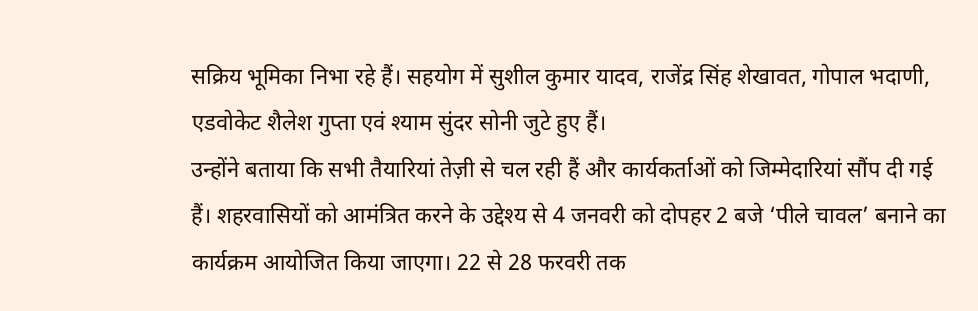सक्रिय भूमिका निभा रहे हैं। सहयोग में सुशील कुमार यादव, राजेंद्र सिंह शेखावत, गोपाल भदाणी, एडवोकेट शैलेश गुप्ता एवं श्याम सुंदर सोनी जुटे हुए हैं।
उन्होंने बताया कि सभी तैयारियां तेज़ी से चल रही हैं और कार्यकर्ताओं को जिम्मेदारियां सौंप दी गई हैं। शहरवासियों को आमंत्रित करने के उद्देश्य से 4 जनवरी को दोपहर 2 बजे ‘पीले चावल’ बनाने का कार्यक्रम आयोजित किया जाएगा। 22 से 28 फरवरी तक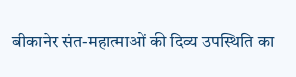बीकानेर संत-महात्माओं की दिव्य उपस्थिति का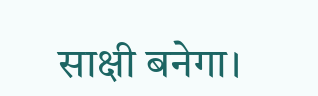साक्षी बनेगा।